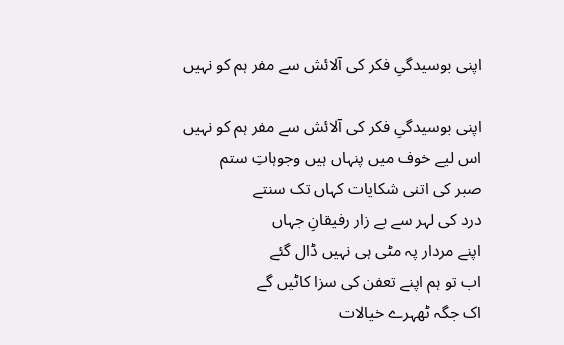اپنی بوسیدگیِ فکر کی آلائش سے مفر ہم کو نہیں

اپنی بوسیدگیِ فکر کی آلائش سے مفر ہم کو نہیں
اس لیے خوف میں پنہاں ہیں وجوہاتِ ستم
صبر کی اتنی شکایات کہاں تک سنتے
درد کی لہر سے بے زار رفیقانِ جہاں
اپنے مردار پہ مٹی ہی نہیں ڈال گئے
اب تو ہم اپنے تعفن کی سزا کاٹیں گے
اک جگہ ٹھہرے خیالات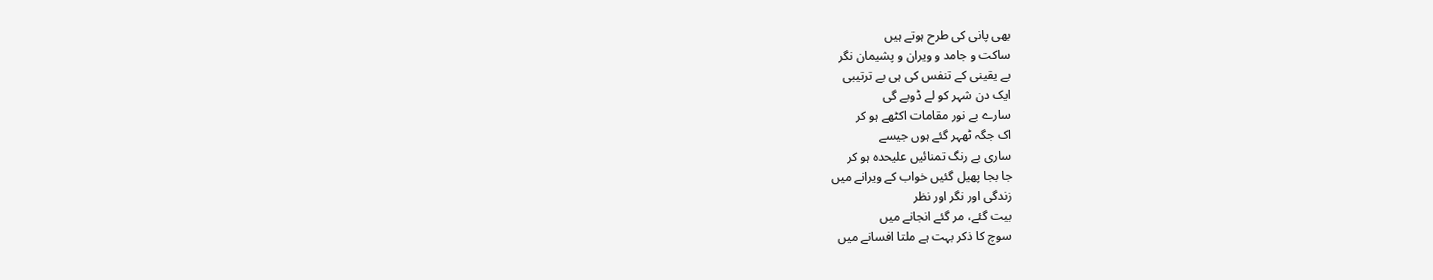بھی پانی کی طرح ہوتے ہیں
ساکت و جامد و ویران و پشیمان نگر
بے یقینی کے تنفس کی ہی بے ترتیبی
ایک دن شہر کو لے ڈوبے گی
سارے بے نور مقامات اکٹھے ہو کر
اک جگہ ٹھہر گئے ہوں جیسے
ساری بے رنگ تمنائیں علیحدہ ہو کر
جا بجا پھیل گئیں خواب کے ویرانے میں
زندگی اور نگر اور نظر
بیت گئے، مر گئے انجانے میں
سوچ کا ذکر بہت ہے ملتا افسانے میں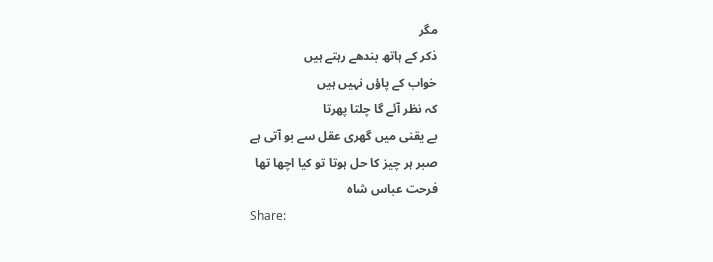مگر
ذکر کے ہاتھ بندھے رہتے ہیں
خواب کے پاؤں نہیں ہیں
کہ نظر آئے گا چلتا پھرتا
بے یقنی میں گھری عقل سے بو آتی ہے
صبر ہر چیز کا حل ہوتا تو کیا اچھا تھا
فرحت عباس شاہ
Share: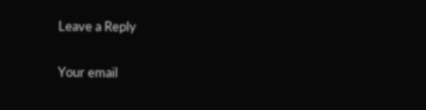Leave a Reply

Your email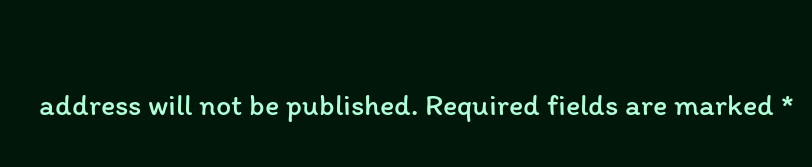address will not be published. Required fields are marked *